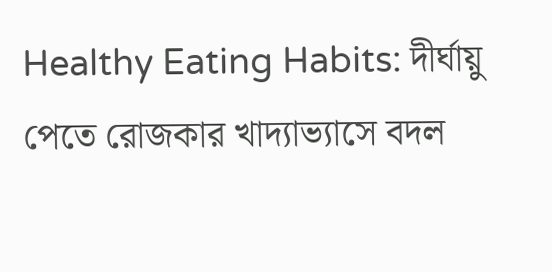Healthy Eating Habits: দীর্ঘায়ু পেতে রোজকার খাদ্যাভ্যাসে বদল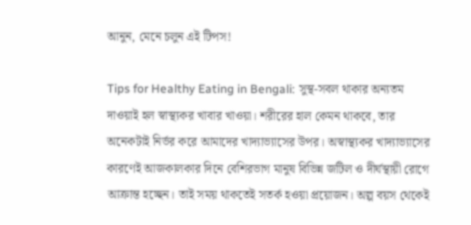আনুন, মেনে চলুন এই টিপস!

Tips for Healthy Eating in Bengali: সুস্থ-সবল থাকার অন্যতম দাওয়াই হল স্বাস্থ্যকর খাবার খাওয়া। শরীরের হাল কেমন থাকবে, তার অনেকটাই নির্ভর করে আমাদের খাদ্যাভ্যাসের উপর। অস্বাস্থ্যকর খাদ্যাভ্যাসের কারণেই আজকালকার দিনে বেশিরভাগ মানুষ বিভিন্ন জটিল ও দীর্ঘস্থায়ী রোগে আক্রান্ত হচ্ছেন। তাই সময় থাকতেই সতর্ক হওয়া প্রয়োজন। অল্প বয়স থেকেই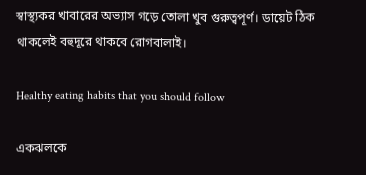স্বাস্থ্যকর খাবারের অভ্যাস গড়ে তোলা খুব গুরুত্বপূর্ণ। ডায়েট ঠিক থাকলেই বহুদূরে থাকবে রোগবালাই।

Healthy eating habits that you should follow

একঝলকে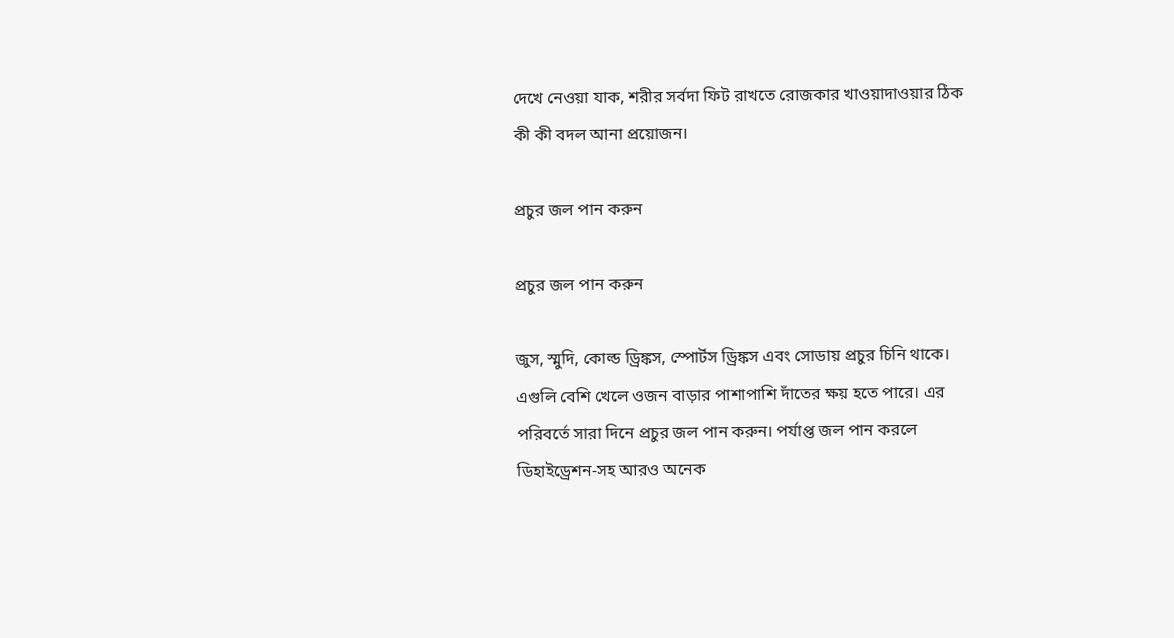দেখে নেওয়া যাক, শরীর সর্বদা ফিট রাখতে রোজকার খাওয়াদাওয়ার ঠিক কী কী বদল আনা প্রয়োজন।

প্রচুর জল পান করুন

প্রচুর জল পান করুন

জুস, স্মুদি, কোল্ড ড্রিঙ্কস, স্পোর্টস ড্রিঙ্কস এবং সোডায় প্রচুর চিনি থাকে। এগুলি বেশি খেলে ওজন বাড়ার পাশাপাশি দাঁতের ক্ষয় হতে পারে। এর পরিবর্তে সারা দিনে প্রচুর জল পান করুন। পর্যাপ্ত জল পান করলে ডিহাইড্রেশন-সহ আরও অনেক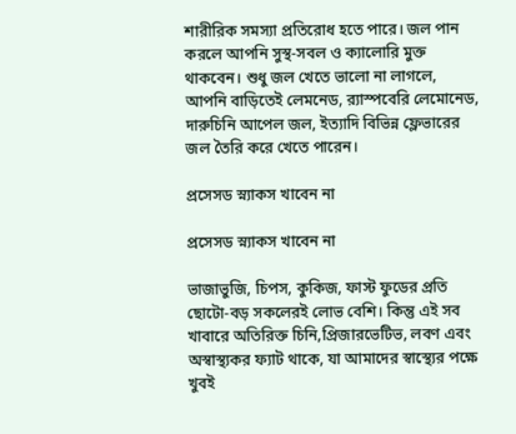শারীরিক সমস্যা প্রতিরোধ হতে পারে। জল পান করলে আপনি সুস্থ-সবল ও ক্যালোরি মুক্ত থাকবেন। শুধু জল খেতে ভালো না লাগলে, আপনি বাড়িতেই লেমনেড, ব়্যাস্পবেরি লেমোনেড, দারুচিনি আপেল জল, ইত্যাদি বিভিন্ন ফ্লেভারের জল তৈরি করে খেতে পারেন।

প্রসেসড স্ন্যাকস খাবেন না

প্রসেসড স্ন্যাকস খাবেন না

ভাজাভুজি, চিপস, কুকিজ, ফাস্ট ফুডের প্রতি ছোটো-বড় সকলেরই লোভ বেশি। কিন্তু এই সব খাবারে অতিরিক্ত চিনি,প্রিজারভেটিভ, লবণ এবং অস্বাস্থ্যকর ফ্যাট থাকে, যা আমাদের স্বাস্থ্যের পক্ষে খুবই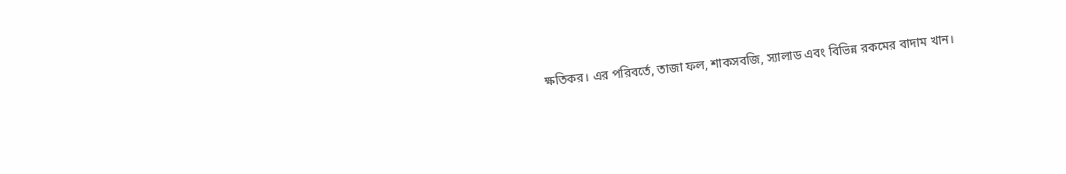ক্ষতিকর। এর পরিবর্তে, তাজা ফল, শাকসবজি, স্যালাড এবং বিভিন্ন রকমের বাদাম খান।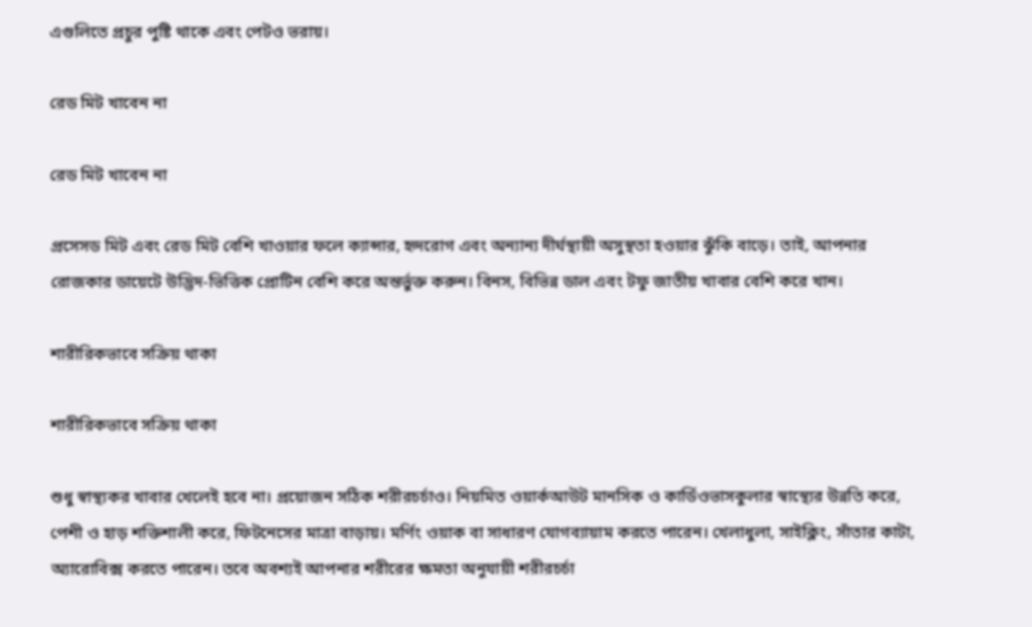এগুলিতে প্রচুর পুষ্টি থাকে এবং পেটও ভরায়।

রেড মিট খাবেন না

রেড মিট খাবেন না

প্রসেসড মিট এবং রেড মিট বেশি খাওয়ার ফলে ক্যান্সার, হৃদরোগ এবং অন্যান্য দীর্ঘস্থায়ী অসুস্থতা হওয়ার ঝুঁকি বাড়ে। তাই, আপনার রোজকার ডায়েটে উদ্ভিদ-ভিত্তিক প্রোটিন বেশি করে অন্তর্ভুক্ত করুন। বিনস, বিভিন্ন ডাল এবং টফু জাতীয় খাবার বেশি করে খান।

শারীরিকভাবে সক্রিয় থাকা

শারীরিকভাবে সক্রিয় থাকা

শুধু স্বাস্থ্যকর খাবার খেলেই হবে না। প্রয়োজন সঠিক শরীরচর্চাও। নিয়মিত ওয়ার্কআউট মানসিক ও কার্ডিওভাসকুলার স্বাস্থ্যের উন্নতি করে, পেশী ও হাড় শক্তিশালী করে, ফিটনেসের মাত্রা বাড়ায়। মর্ণিং ওয়াক বা সাধারণ যোগব্যায়াম করতে পারেন। খেলাধুলা, সাইক্লিং, সাঁতার কাটা, অ্যারোবিক্স করতে পারেন। তবে অবশ্যই আপনার শরীরের ক্ষমতা অনুযায়ী শরীরচর্চা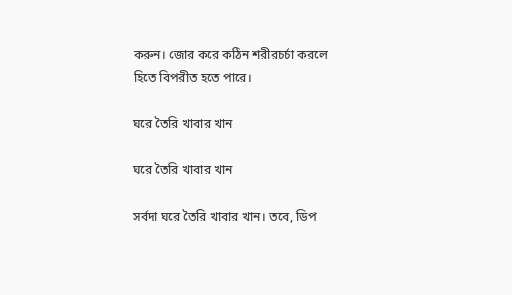করুন। জোর করে কঠিন শরীরচর্চা করলে হিতে বিপরীত হতে পারে।

ঘরে তৈরি খাবার খান

ঘরে তৈরি খাবার খান

সর্বদা ঘরে তৈরি খাবার খান। তবে, ডিপ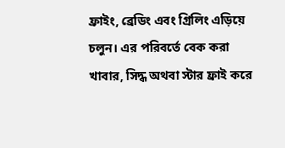ফ্রাইং, ব্রেডিং এবং গ্রিলিং এড়িয়ে চলুন। এর পরিবর্তে বেক করা খাবার, সিদ্ধ অথবা স্টার ফ্রাই করে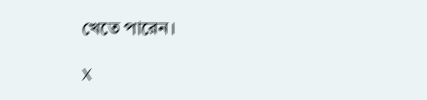খেতে পারেন।

X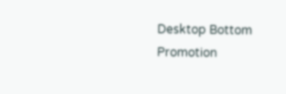Desktop Bottom Promotion